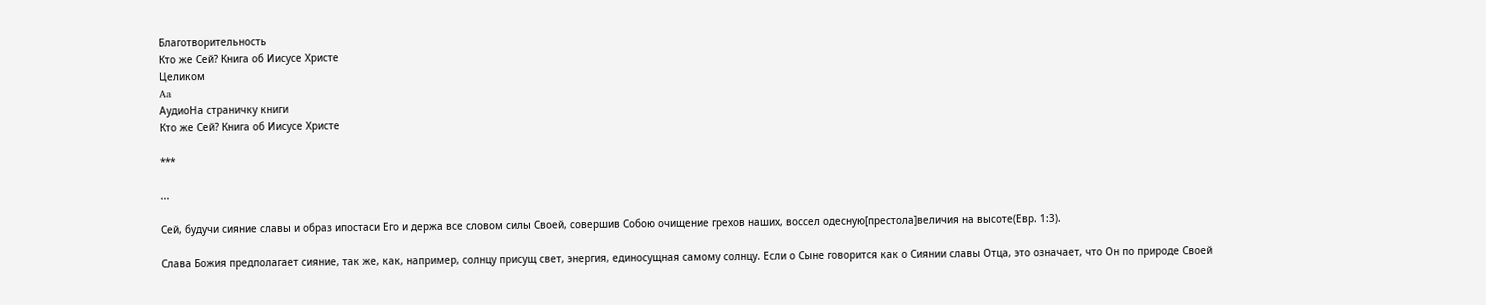Благотворительность
Кто же Сей? Книга об Иисусе Христе
Целиком
Aa
АудиоНа страничку книги
Кто же Сей? Книга об Иисусе Христе

***

...

Сей, будучи сияние славы и образ ипостаси Его и держа все словом силы Своей, совершив Собою очищение грехов наших, воссел одесную[престола]величия на высоте(Евр. 1:3).

Слава Божия предполагает сияние, так же, как, например, солнцу присущ свет, энергия, единосущная самому солнцу. Если о Сыне говорится как о Сиянии славы Отца, это означает, что Он по природе Своей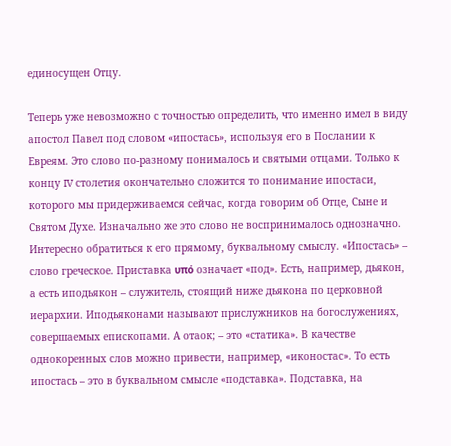единосущен Отцу.

Теперь уже невозможно с точностью определить, что именно имел в виду апостол Павел под словом «ипостась», используя его в Послании к Евреям. Это слово по-разному понималось и святыми отцами. Только к концу IV столетия окончательно сложится то понимание ипостаси, которого мы придерживаемся сейчас, когда говорим об Отце, Сыне и Святом Духе. Изначально же это слово не воспринималось однозначно. Интересно обратиться к его прямому, буквальному смыслу. «Ипостась» – слово греческое. Приставка υπό означает «под». Есть, например, дьякон, а есть иподьякон – служитель, стоящий ниже дьякона по церковной иерархии. Иподьяконами называют прислужников на богослужениях, совершаемых епископами. А отаок; – это «статика». В качестве однокоренных слов можно привести, например, «иконостас». То есть ипостась – это в буквальном смысле «подставка». Подставка, на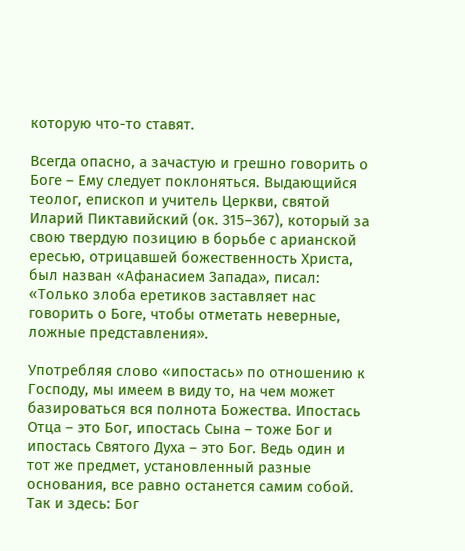которую что-то ставят.

Всегда опасно, а зачастую и грешно говорить о Боге – Ему следует поклоняться. Выдающийся теолог, епископ и учитель Церкви, святой Иларий Пиктавийский (ок. 315–367), который за свою твердую позицию в борьбе с арианской ересью, отрицавшей божественность Христа, был назван «Афанасием Запада», писал: «Только злоба еретиков заставляет нас говорить о Боге, чтобы отметать неверные, ложные представления».

Употребляя слово «ипостась» по отношению к Господу, мы имеем в виду то, на чем может базироваться вся полнота Божества. Ипостась Отца – это Бог, ипостась Сына – тоже Бог и ипостась Святого Духа – это Бог. Ведь один и тот же предмет, установленный разные основания, все равно останется самим собой. Так и здесь: Бог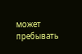может пребывать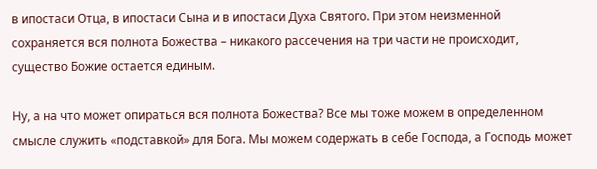в ипостаси Отца, в ипостаси Сына и в ипостаси Духа Святого. При этом неизменной сохраняется вся полнота Божества – никакого рассечения на три части не происходит, существо Божие остается единым.

Ну, а на что может опираться вся полнота Божества? Все мы тоже можем в определенном смысле служить «подставкой» для Бога. Мы можем содержать в себе Господа, а Господь может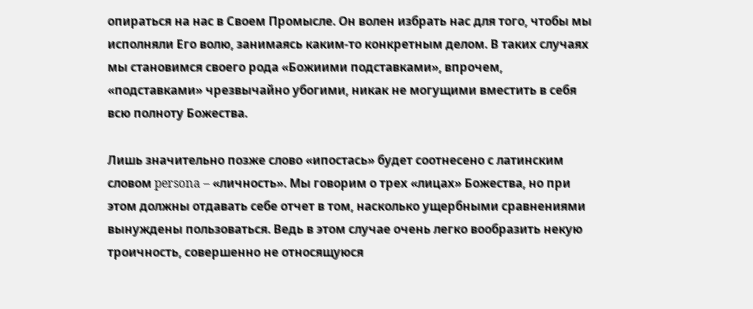опираться на нас в Своем Промысле. Он волен избрать нас для того, чтобы мы исполняли Его волю, занимаясь каким-то конкретным делом. В таких случаях мы становимся своего рода «Божиими подставками», впрочем, «подставками» чрезвычайно убогими, никак не могущими вместить в себя всю полноту Божества.

Лишь значительно позже слово «ипостась» будет соотнесено с латинским словом persona – «личность». Мы говорим о трех «лицах» Божества, но при этом должны отдавать себе отчет в том, насколько ущербными сравнениями вынуждены пользоваться. Ведь в этом случае очень легко вообразить некую троичность, совершенно не относящуюся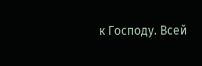к Господу. Всей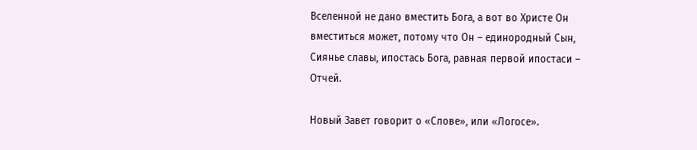Вселенной не дано вместить Бога, а вот во Христе Он вместиться может, потому что Он – единородный Сын, Сиянье славы, ипостась Бога, равная первой ипостаси – Отчей.

Новый Завет говорит о «Слове», или «Логосе».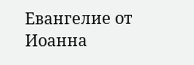Евангелие от Иоанна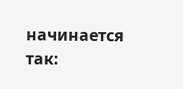начинается так: